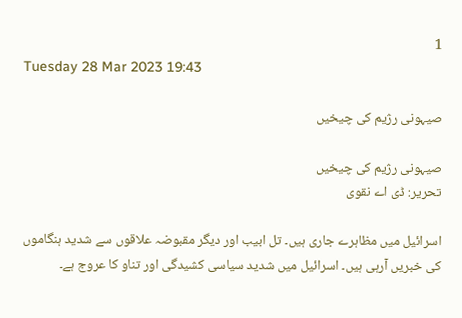1
Tuesday 28 Mar 2023 19:43

صیہونی رژیم کی چیخیں

صیہونی رژیم کی چیخیں
تحریر: ڈی اے نقوی

اسرائیل میں مظاہرے جاری ہیں۔ تل ابیب اور دیگر مقبوضہ علاقوں سے شدید ہنگاموں کی خبریں آرہی ہیں۔ اسرائیل میں شدید سیاسی کشیدگی اور تناو کا عروج ہے۔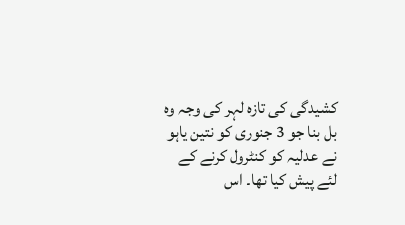کشیدگی کی تازہ لہر کی وجہ وہ بل بنا جو 3 جنوری کو نتین یاہو نے عدلیہ کو کنٹرول کرنے کے لئے پیش کیا تھا۔ اس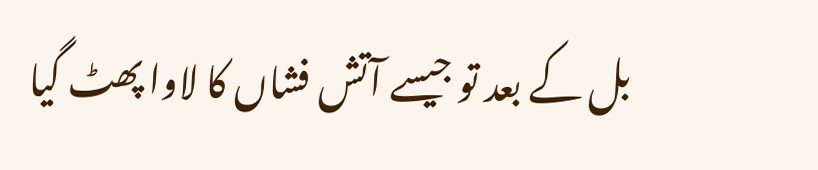بل کے بعد تو جیسے آتش فشاں کا لاوا پھٹ گیا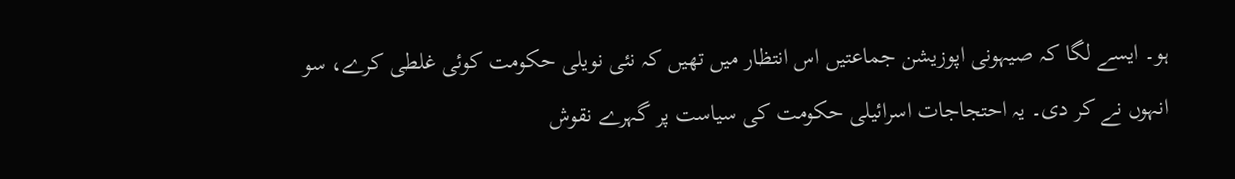ہو۔ ایسے لگا کہ صیہونی اپوزیشن جماعتیں اس انتظار میں تھیں کہ نئی نویلی حکومت کوئی غلطی کرے، سو انہوں نے کر دی۔ یہ احتجاجات اسرائیلی حکومت کی سیاست پر گہرے نقوش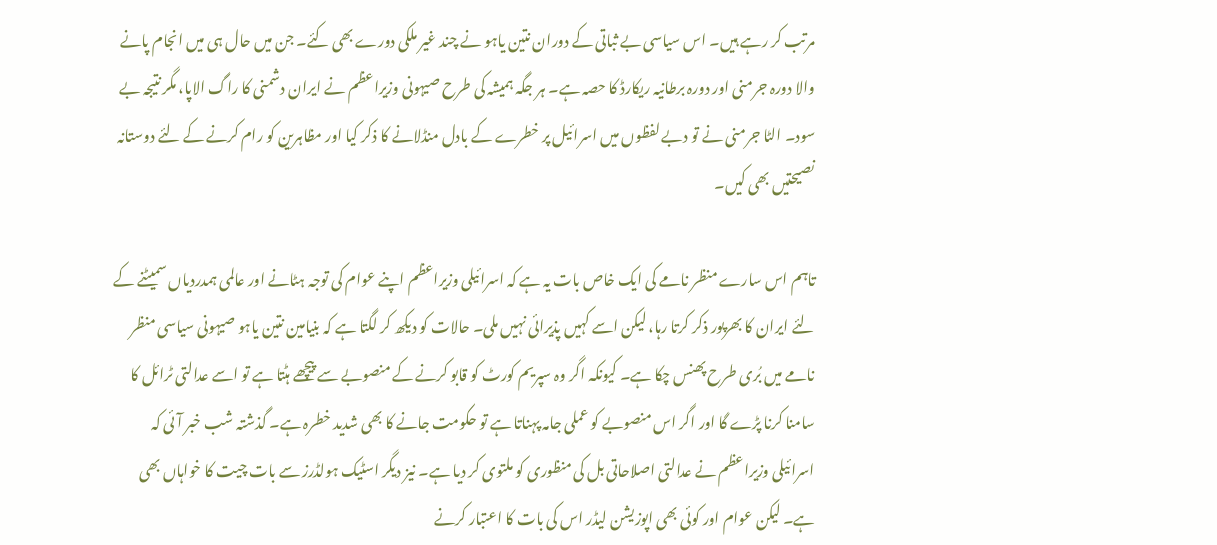مرتب کر رہے ہیں۔ اس سیاسی بے ثباتی کے دوران نتین یاہو نے چند غیر ملکی دورے بھی کئے۔ جن میں حال ہی میں انجام پانے والا دورہ جرمنی اور دورہ برطانیہ ریکارڈ کا حصہ ہے۔ ہر جگہ ہمیشہ کی طرح صیہونی وزیراعظم نے ایران دشمنی کا راگ الاپا، مگر نتیجہ بے سود۔ الٹا جرمنی نے تو دبے لفظوں میں اسرائیل پر خطرے کے بادل منڈلانے کا ذکر کیا اور مظاہرین کو رام کرنے کے لئے دوستانہ نصیحتیں بھی کیں۔

تاہم اس سارے منظر نامے کی ایک خاص بات یہ ہے کہ اسرائیلی وزیراعظم اپنے عوام کی توجہ ہٹانے اور عالمی ہمدردیاں سمیٹنے کے لئے ایران کا بھرپور ذکر کرتا رہا، لیکن اسے کہیں پذیرائی نہیں ملی۔ حالات کو دیکھ کر لگتا ہے کہ بنیامین نتین یاہو صیہونی سیاسی منظر نامے میں بُری طرح پھنس چکا ہے۔ کیونکہ اگر وہ سپریم کورٹ کو قابو کرنے کے منصوبے سے پیچھے ہٹتا ہے تو اسے عدالتی ٹرائل کا سامنا کرنا پڑے گا اور اگر اس منصوبے کو عملی جامہ پہناتا ہے تو حکومت جانے کا بھی شدید خطرہ ہے۔ گذشتہ شب خبر آئی کہ اسرائیلی وزیراعظم نے عدالتی اصلاحاتی بل کی منظوری کو ملتوی کر دیا ہے۔ نیز دیگر اسٹیک ہولڈرز سے بات چیت کا خواہاں بھی ہے۔ لیکن عوام اور کوئی بھی اپوزیشن لیڈر اس کی بات کا اعتبار کرنے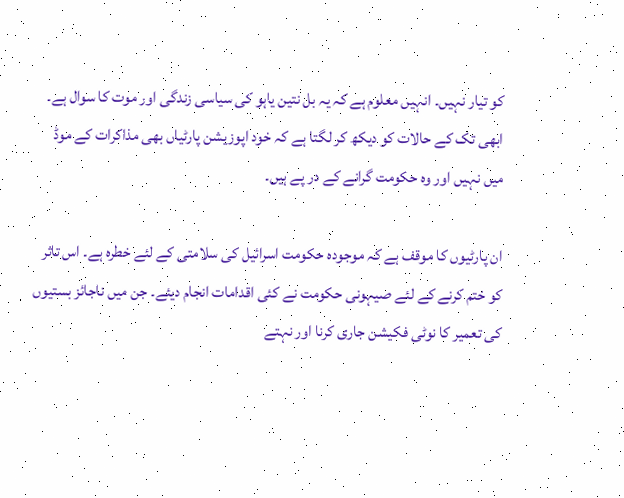کو تیار نہیں۔ انہیں معلوم ہے کہ یہ بل نتین یاہو کی سیاسی زندگی اور موت کا سوال ہے۔ ابھی تک کے حالات کو دیکھ کر لگتا ہے کہ خود اپوزیشن پارٹیاں بھی مذاکرات کے موڈ میں نہیں اور وہ حکومت گرانے کے در پے ہیں۔

ان پارٹیوں کا موقف ہے کہ موجودہ حکومت اسرائیل کی سلامتی کے لئے خطرہ ہے۔ اس تاثر کو ختم کرنے کے لئے صیہونی حکومت نے کئی اقدامات انجام دیئے۔ جن میں ناجائز بستیوں کی تعمیر کا نوٹی فکیشن جاری کرنا اور نہتے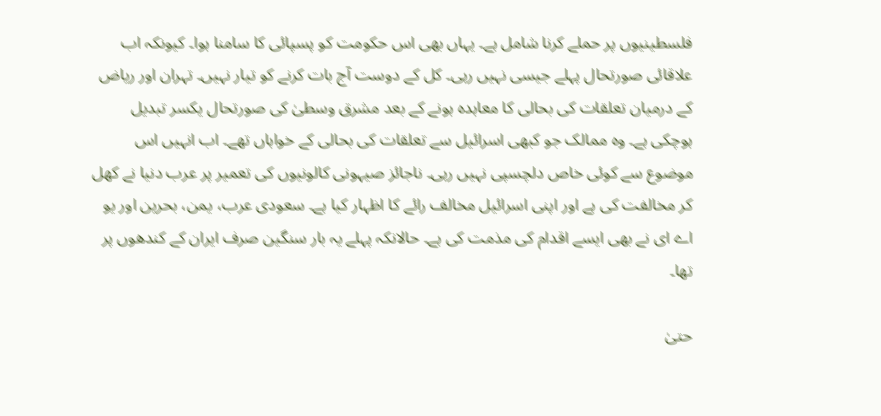فلسطینیوں پر حملے کرنا شامل ہے۔ یہاں بھی اس حکومت کو پسپائی کا سامنا ہوا۔ کیونکہ اب علاقائی صورتحال پہلے جیسی نہیں رہی۔ کل کے دوست آج بات کرنے کو تیار نہیں۔ تہران اور ریاض کے درمیان تعلقات کی بحالی کا معاہدہ ہونے کے بعد مشرق وسطیٰ کی صورتحال یکسر تبدیل ہوچکی ہے۔ وہ ممالک جو کبھی اسرائیل سے تعلقات کی بحالی کے خواہاں تھے۔ اب انہیں اس موضوع سے کوئی خاص دلچسپی نہیں رہی۔ ناجائز صیہونی کالونیوں کی تعمیر پر عرب دنیا نے کھل کر مخالفت کی ہے اور اپنی اسرائیل مخالف رائے کا اظہار کیا ہے۔ سعودی عرب، یمن، بحرین اور یو اے ای نے بھی ایسے اقدام کی مذمت کی ہے۔ حالانکہ پہلے یہ بار سنگین صرف ایران کے کندھوں پر تھا۔

حتیٰ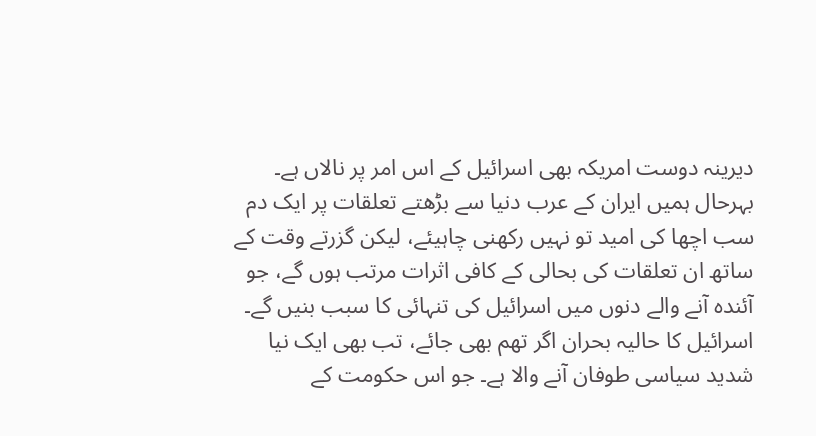دیرینہ دوست امریکہ بھی اسرائیل کے اس امر پر نالاں ہے۔ بہرحال ہمیں ایران کے عرب دنیا سے بڑھتے تعلقات پر ایک دم سب اچھا کی امید تو نہیں رکھنی چاہیئے، لیکن گزرتے وقت کے ساتھ ان تعلقات کی بحالی کے کافی اثرات مرتب ہوں گے، جو آئندہ آنے والے دنوں میں اسرائیل کی تنہائی کا سبب بنیں گے۔ اسرائیل کا حالیہ بحران اگر تھم بھی جائے، تب بھی ایک نیا شدید سیاسی طوفان آنے والا ہے۔ جو اس حکومت کے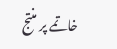خاتمے پر منتج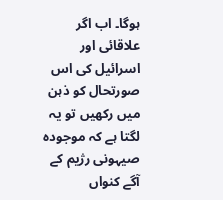ہوگا۔ اب اگر علاقائی اور اسرائیل کی اس صورتحال کو ذہن میں رکھیں تو یہ لگتا ہے کہ موجودہ صیہونی رژیم کے آگے کنواں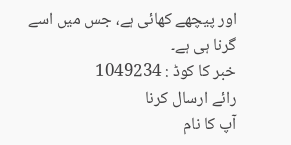اور پیچھے کھائی ہے، جس میں اسے گرنا ہی ہے۔
خبر کا کوڈ : 1049234
رائے ارسال کرنا
آپ کا نام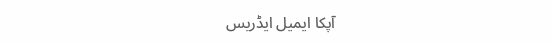آپکا ایمیل ایڈریس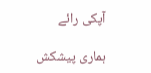آپکی رائے

ہماری پیشکش